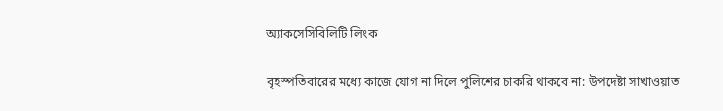অ্যাকসেসিবিলিটি লিংক

বৃহস্পতিবারের মধ্যে কাজে যোগ না দিলে পুলিশের চাকরি থাকবে না: উপদেষ্টা সাখাওয়াত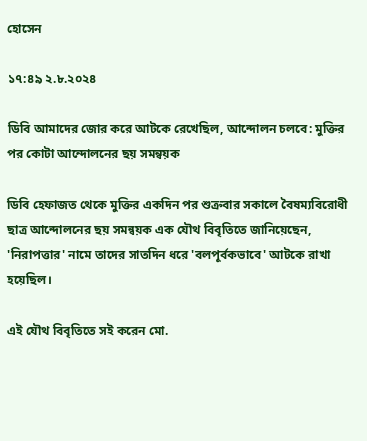হোসেন

১৭:৪৯ ২.৮.২০২৪

ডিবি আমাদের জোর করে আটকে রেখেছিল, আন্দোলন চলবে: মুক্তির পর কোটা আন্দোলনের ছয় সমন্বয়ক

ডিবি হেফাজত থেকে মুক্তির একদিন পর শুক্রবার সকালে বৈষম্যবিরোধী ছাত্র আন্দোলনের ছয় সমন্বয়ক এক যৌথ বিবৃতিতে জানিয়েছেন, 'নিরাপত্তার' নামে তাদের সাতদিন ধরে 'বলপূর্বকভাবে' আটকে রাখা হয়েছিল।

এই যৌথ বিবৃতিতে সই করেন মো.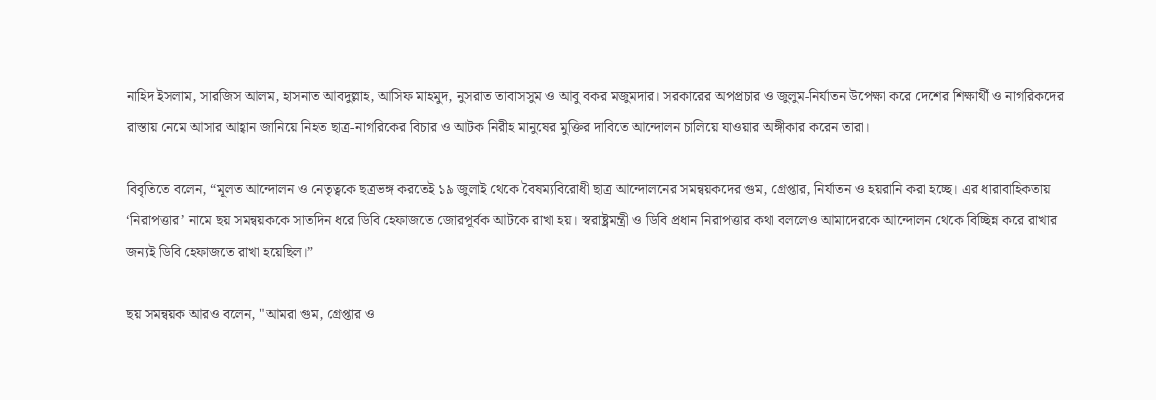নাহিদ ইসলাম, সারজিস আলম, হাসনাত আবদুল্লাহ, আসিফ মাহমুদ, নুসরাত তাবাসসুম ও আবু বকর মজুমদার। সরকারের অপপ্রচার ও জুলুম-নির্যাতন উপেক্ষা করে দেশের শিক্ষার্থী ও নাগরিকদের রাস্তায় নেমে আসার আহ্বান জানিয়ে নিহত ছাত্র-নাগরিকের বিচার ও আটক নিরীহ মানুষের মুক্তির দাবিতে আন্দোলন চালিয়ে যাওয়ার অঙ্গীকার করেন তারা।

বিবৃতিতে বলেন, “মূলত আন্দোলন ও নেতৃত্বকে ছত্রভঙ্গ করতেই ১৯ জুলাই থেকে বৈষম্যবিরোধী ছাত্র আন্দোলনের সমন্বয়কদের গুম, গ্রেপ্তার, নির্যাতন ও হয়রানি করা হচ্ছে। এর ধারাবাহিকতায় ‘নিরাপত্তার’ নামে ছয় সমন্বয়ককে সাতদিন ধরে ডিবি হেফাজতে জোরপূর্বক আটকে রাখা হয়। স্বরাষ্ট্রমন্ত্রী ও ডিবি প্রধান নিরাপত্তার কথা বললেও আমাদেরকে আন্দোলন থেকে বিচ্ছিন্ন করে রাখার জন্যই ডিবি হেফাজতে রাখা হয়েছিল।”

ছয় সমন্বয়ক আরও বলেন, "আমরা গুম, গ্রেপ্তার ও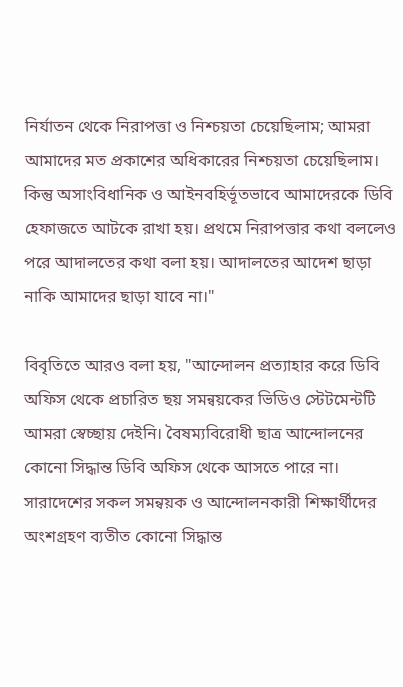নির্যাতন থেকে নিরাপত্তা ও নিশ্চয়তা চেয়েছিলাম; আমরা আমাদের মত প্রকাশের অধিকারের নিশ্চয়তা চেয়েছিলাম। কিন্তু অসাংবিধানিক ও আইনবহির্ভূতভাবে আমাদেরকে ডিবি হেফাজতে আটকে রাখা হয়। প্রথমে নিরাপত্তার কথা বললেও পরে আদালতের কথা বলা হয়। আদালতের আদেশ ছাড়া নাকি আমাদের ছাড়া যাবে না।"

বিবৃতিতে আরও বলা হয়, "আন্দোলন প্রত্যাহার করে ডিবি অফিস থেকে প্রচারিত ছয় সমন্বয়কের ভিডিও স্টেটমেন্টটি আমরা স্বেচ্ছায় দেইনি। বৈষম্যবিরোধী ছাত্র আন্দোলনের কোনো সিদ্ধান্ত ডিবি অফিস থেকে আসতে পারে না। সারাদেশের সকল সমন্বয়ক ও আন্দোলনকারী শিক্ষার্থীদের অংশগ্রহণ ব্যতীত কোনো সিদ্ধান্ত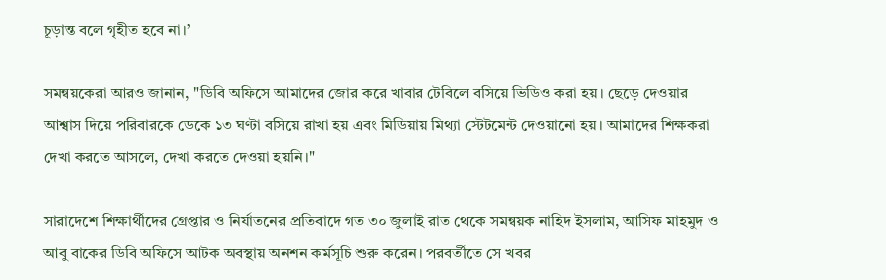চূড়ান্ত বলে গৃহীত হবে না।’

সমন্বয়কেরা আরও জানান, "ডিবি অফিসে আমাদের জোর করে খাবার টেবিলে বসিয়ে ভিডিও করা হয়। ছেড়ে দেওয়ার আশ্বাস দিয়ে পরিবারকে ডেকে ১৩ ঘণ্টা বসিয়ে রাখা হয় এবং মিডিয়ায় মিথ্যা স্টেটমেন্ট দেওয়ানো হয়। আমাদের শিক্ষকরা দেখা করতে আসলে, দেখা করতে দেওয়া হয়নি।"

সারাদেশে শিক্ষার্থীদের গ্রেপ্তার ও নির্যাতনের প্রতিবাদে গত ৩০ জুলাই রাত থেকে সমন্বয়ক নাহিদ ইসলাম, আসিফ মাহমুদ ও আবু বাকের ডিবি অফিসে আটক অবস্থায় অনশন কর্মসূচি শুরু করেন। পরবর্তীতে সে খবর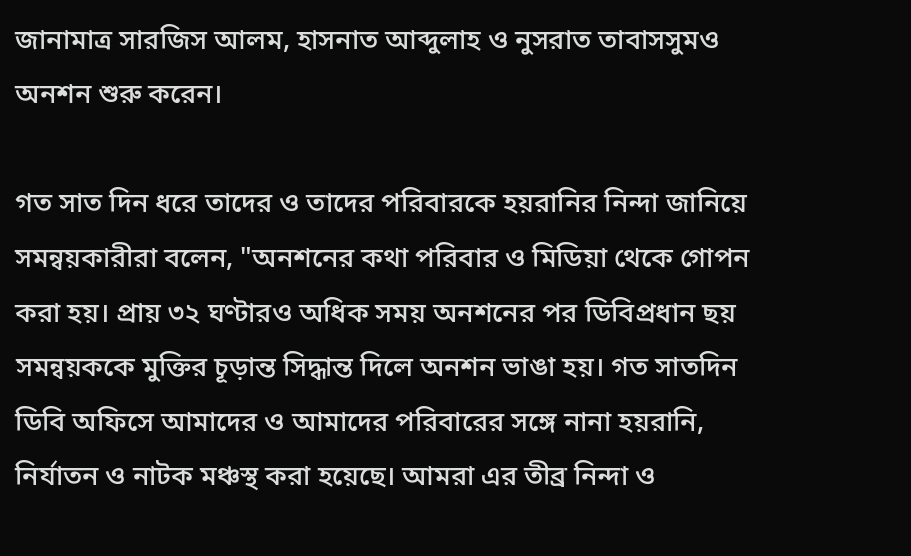জানামাত্র সারজিস আলম, হাসনাত আব্দুলাহ ও নুসরাত তাবাসসুমও অনশন শুরু করেন।

গত সাত দিন ধরে তাদের ও তাদের পরিবারকে হয়রানির নিন্দা জানিয়ে সমন্বয়কারীরা বলেন, "অনশনের কথা পরিবার ও মিডিয়া থেকে গোপন করা হয়। প্রায় ৩২ ঘণ্টারও অধিক সময় অনশনের পর ডিবিপ্রধান ছয় সমন্বয়ককে মুক্তির চূড়ান্ত সিদ্ধান্ত দিলে অনশন ভাঙা হয়। গত সাতদিন ডিবি অফিসে আমাদের ও আমাদের পরিবারের সঙ্গে নানা হয়রানি, নির্যাতন ও নাটক মঞ্চস্থ করা হয়েছে। আমরা এর তীব্র নিন্দা ও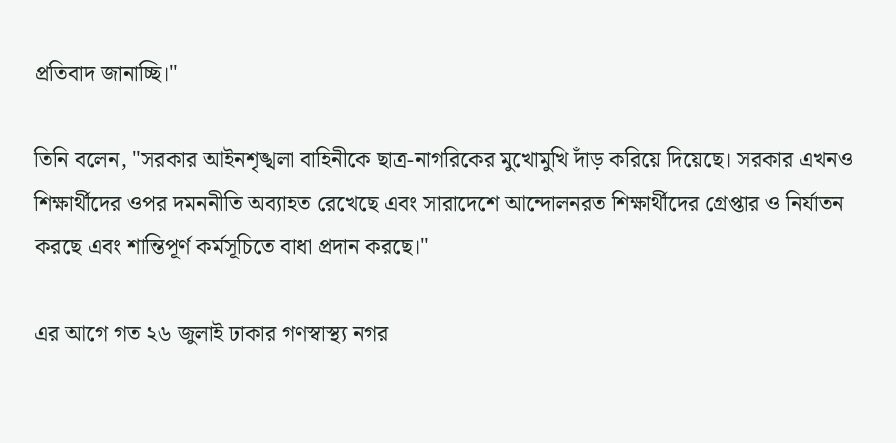প্রতিবাদ জানাচ্ছি।"

তিনি বলেন, "সরকার আইনশৃঙ্খলা বাহিনীকে ছাত্র-নাগরিকের মুখোমুখি দাঁড় করিয়ে দিয়েছে। সরকার এখনও শিক্ষার্থীদের ওপর দমননীতি অব্যাহত রেখেছে এবং সারাদেশে আন্দোলনরত শিক্ষার্থীদের গ্রেপ্তার ও নির্যাতন করছে এবং শান্তিপূর্ণ কর্মসূচিতে বাধা প্রদান করছে।"

এর আগে গত ২৬ জুলাই ঢাকার গণস্বাস্থ্য নগর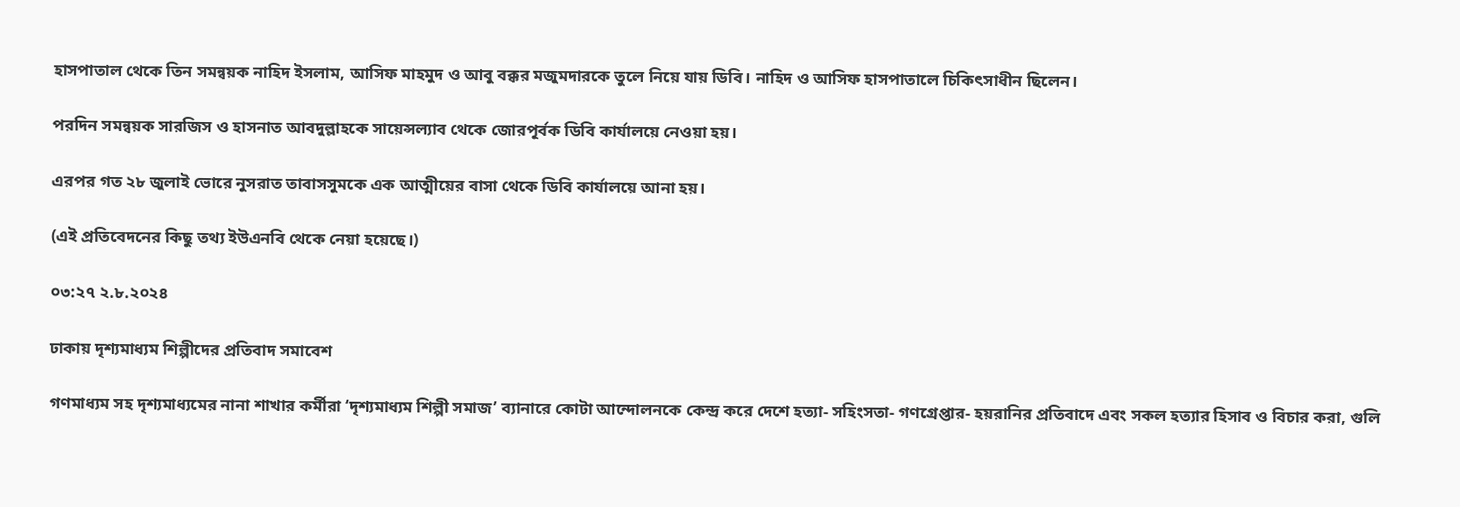হাসপাতাল থেকে তিন সমন্বয়ক নাহিদ ইসলাম, আসিফ মাহমুদ ও আবু বক্কর মজুমদারকে তুলে নিয়ে যায় ডিবি। নাহিদ ও আসিফ হাসপাতালে চিকিৎসাধীন ছিলেন।

পরদিন সমন্বয়ক সারজিস ও হাসনাত আবদুল্লাহকে সায়েন্সল্যাব থেকে জোরপূর্বক ডিবি কার্যালয়ে নেওয়া হয়।

এরপর গত ২৮ জুলাই ভোরে নুসরাত তাবাসসুমকে এক আত্মীয়ের বাসা থেকে ডিবি কার্যালয়ে আনা হয়।

(এই প্রতিবেদনের কিছু তথ্য ইউএনবি থেকে নেয়া হয়েছে।)

০৩:২৭ ২.৮.২০২৪

ঢাকায় দৃশ্যমাধ্যম শিল্পীদের প্রতিবাদ সমাবেশ

গণমাধ্যম সহ দৃশ্যমাধ্যমের নানা শাখার কর্মীরা ‘দৃশ্যমাধ্যম শিল্পী সমাজ’ ব্যানারে কোটা আন্দোলনকে কেন্দ্র করে দেশে হত্যা- সহিংসতা- গণগ্রেপ্তার- হয়রানির প্রতিবাদে এবং সকল হত্যার হিসাব ও বিচার করা, গুলি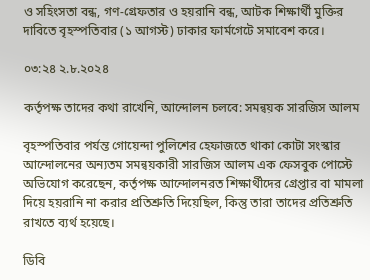ও সহিংসতা বন্ধ, গণ-গ্রেফতার ও হয়রানি বন্ধ, আটক শিক্ষার্থী মুক্তির দাবিতে বৃহস্পতিবার (১ আগস্ট) ঢাকার ফার্মগেটে সমাবেশ করে।

০৩:২৪ ২.৮.২০২৪

কর্তৃপক্ষ তাদের কথা রাখেনি, আন্দোলন চলবে: সমন্বয়ক সারজিস আলম

বৃহস্পতিবার পর্যন্ত গোয়েন্দা পুলিশের হেফাজতে থাকা কোটা সংস্কার আন্দোলনের অন্যতম সমন্বয়কারী সারজিস আলম এক ফেসবুক পোস্টে অভিযোগ করেছেন, কর্তৃপক্ষ আন্দোলনরত শিক্ষার্থীদের গ্রেপ্তার বা মামলা দিয়ে হয়রানি না করার প্রতিশ্রুতি দিয়েছিল, কিন্তু তারা তাদের প্রতিশ্রুতি রাখতে ব্যর্থ হয়েছে।

ডিবি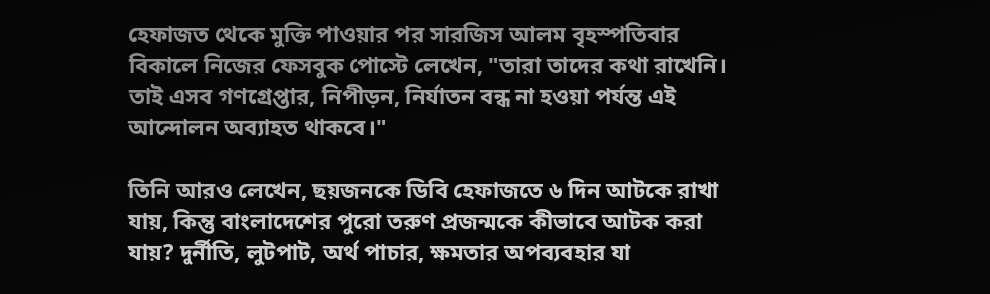হেফাজত থেকে মুক্তি পাওয়ার পর সারজিস আলম বৃহস্পতিবার বিকালে নিজের ফেসবুক পোস্টে লেখেন, "তারা তাদের কথা রাখেনি। তাই এসব গণগ্রেপ্তার, নিপীড়ন, নির্যাতন বন্ধ না হওয়া পর্যন্ত এই আন্দোলন অব্যাহত থাকবে।"

তিনি আরও লেখেন, ছয়জনকে ডিবি হেফাজতে ৬ দিন আটকে রাখা যায়, কিন্তু বাংলাদেশের পুরো তরুণ প্রজন্মকে কীভাবে আটক করা যায়? দুর্নীতি, লুটপাট, অর্থ পাচার, ক্ষমতার অপব্যবহার যা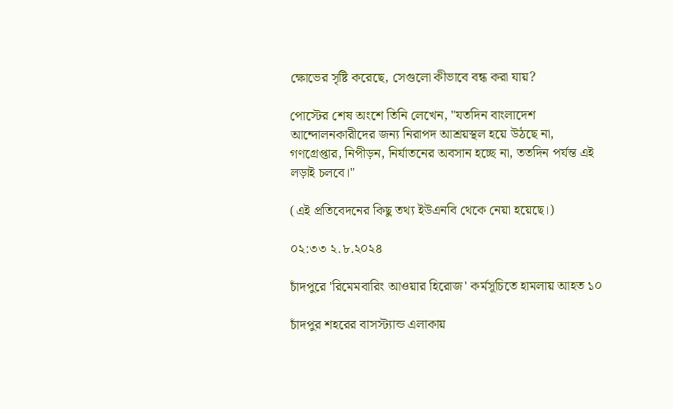ক্ষোভের সৃষ্টি করেছে, সেগুলো কীভাবে বন্ধ করা যায়?

পোস্টের শেষ অংশে তিনি লেখেন, "যতদিন বাংলাদেশ আন্দোলনকারীদের জন্য নিরাপদ আশ্রয়স্থল হয়ে উঠছে না, গণগ্রেপ্তার, নিপীড়ন, নির্যাতনের অবসান হচ্ছে না, ততদিন পর্যন্ত এই লড়াই চলবে।"

(এই প্রতিবেদনের কিছু তথ্য ইউএনবি থেকে নেয়া হয়েছে।)

০২:৩৩ ২.৮.২০২৪

চাঁদপুরে 'রিমেমবারিং আওয়ার হিরোজ' কর্মসূচিতে হামলায় আহত ১০

চাঁদপুর শহরের বাসস্ট্যান্ড এলাকায়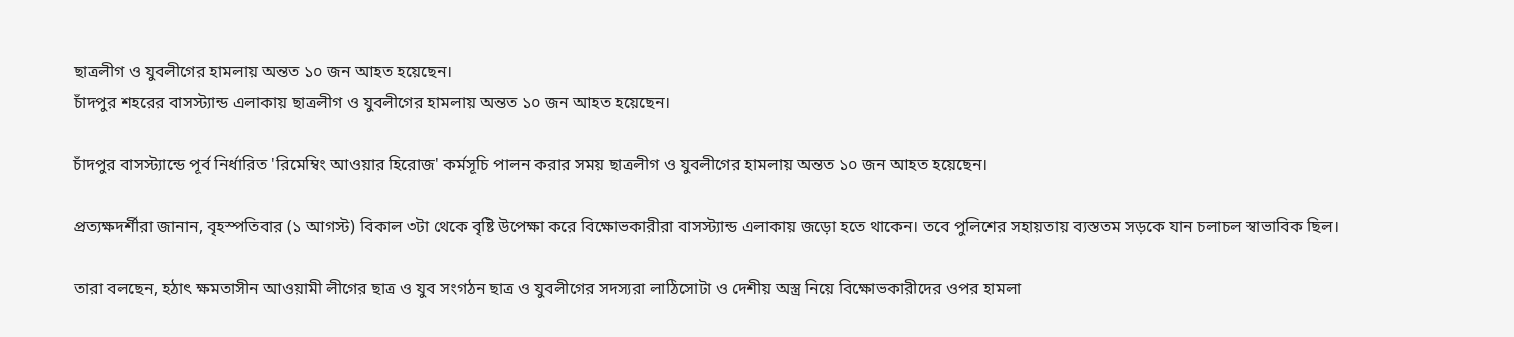ছাত্রলীগ ও যুবলীগের হামলায় অন্তত ১০ জন আহত হয়েছেন।
চাঁদপুর শহরের বাসস্ট্যান্ড এলাকায় ছাত্রলীগ ও যুবলীগের হামলায় অন্তত ১০ জন আহত হয়েছেন।

চাঁদপুর বাসস্ট্যান্ডে পূর্ব নির্ধারিত 'রিমেম্বিং আওয়ার হিরোজ' কর্মসূচি পালন করার সময় ছাত্রলীগ ও যুবলীগের হামলায় অন্তত ১০ জন আহত হয়েছেন।

প্রত্যক্ষদর্শীরা জানান, বৃহস্পতিবার (১ আগস্ট) বিকাল ৩টা থেকে বৃষ্টি উপেক্ষা করে বিক্ষোভকারীরা বাসস্ট্যান্ড এলাকায় জড়ো হতে থাকেন। তবে পুলিশের সহায়তায় ব্যস্ততম সড়কে যান চলাচল স্বাভাবিক ছিল।

তারা বলছেন, হঠাৎ ক্ষমতাসীন আওয়ামী লীগের ছাত্র ও যুব সংগঠন ছাত্র ও যুবলীগের সদস্যরা লাঠিসোটা ও দেশীয় অস্ত্র নিয়ে বিক্ষোভকারীদের ওপর হামলা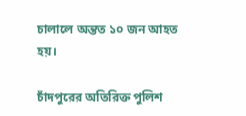চালালে অন্তত ১০ জন আহত হয়।

চাঁদপুরের অতিরিক্ত পুলিশ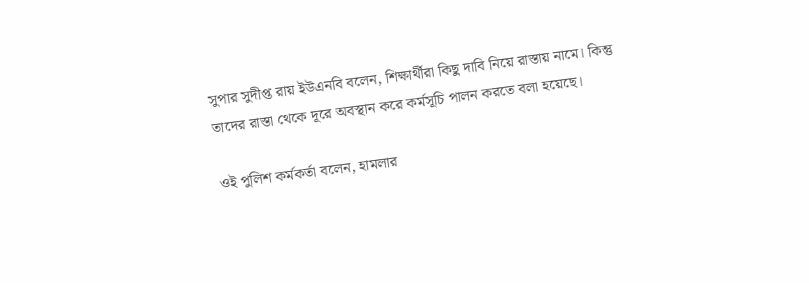সুপার সুদীপ্ত রায় ইউএনবি বলেন, শিক্ষার্থীরা কিছু দাবি নিয়ে রাস্তায় নামে। কিন্তু তাদের রাস্তা থেকে দূরে অবস্থান করে কর্মসূচি পালন করতে বলা হয়েছে।

ওই পুলিশ কর্মকর্তা বলেন, হামলার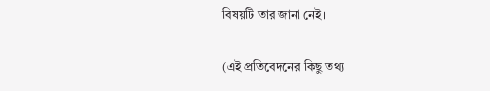বিষয়টি তার জানা নেই।

(এই প্রতিবেদনের কিছু তথ্য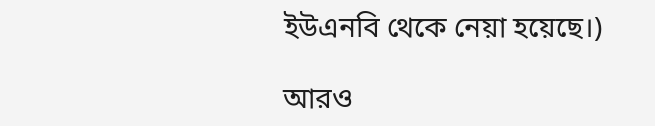ইউএনবি থেকে নেয়া হয়েছে।)

আরও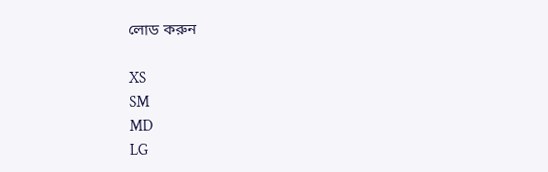লোড করুন

XS
SM
MD
LG